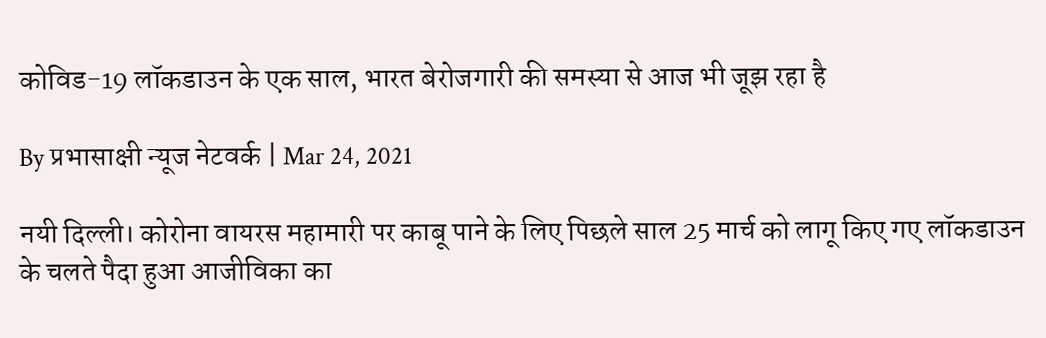कोविड-19 लॉकडाउन के एक साल, भारत बेरोजगारी की समस्या से आज भी जूझ रहा है

By प्रभासाक्षी न्यूज नेटवर्क | Mar 24, 2021

नयी दिल्ली। कोरोना वायरस महामारी पर काबू पाने के लिए पिछले साल 25 मार्च को लागू किए गए लॉकडाउन के चलते पैदा हुआ आजीविका का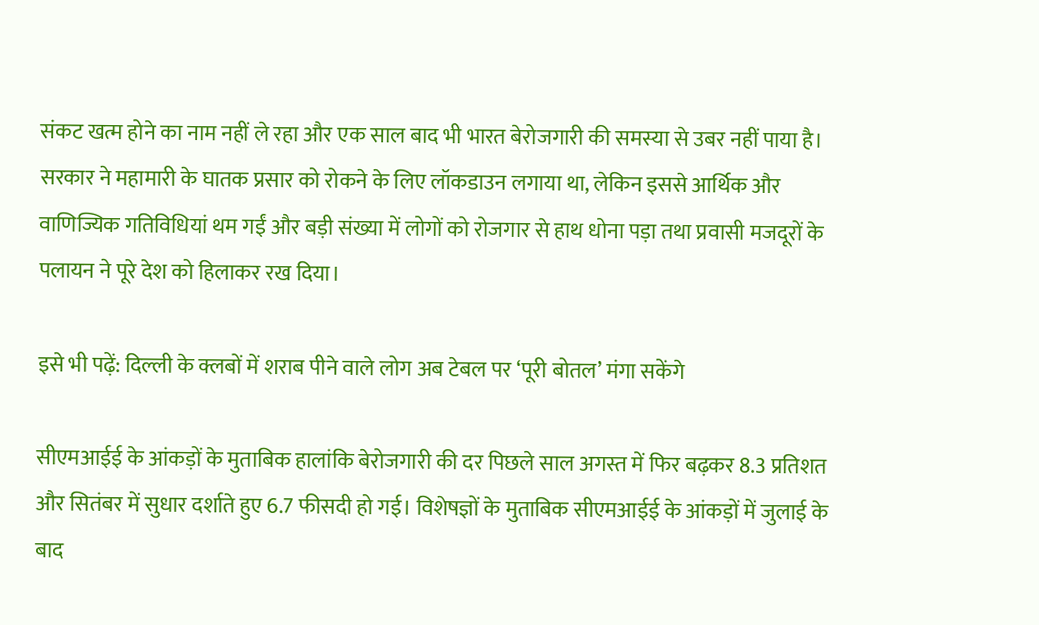संकट खत्म होने का नाम नहीं ले रहा और एक साल बाद भी भारत बेरोजगारी की समस्या से उबर नहीं पाया है। सरकार ने महामारी के घातक प्रसार को रोकने के लिए लॉकडाउन लगाया था, लेकिन इससे आर्थिक और वाणिज्यिक गतिविधियां थम गईं और बड़ी संख्या में लोगों को रोजगार से हाथ धोना पड़ा तथा प्रवासी मजदूरों के पलायन ने पूरे देश को हिलाकर रख दिया।

इसे भी पढ़ें: दिल्ली के क्लबों में शराब पीने वाले लोग अब टेबल पर ‘पूरी बोतल’ मंगा सकेंगे

सीएमआईई के आंकड़ों के मुताबिक हालांकि बेरोजगारी की दर पिछले साल अगस्त में फिर बढ़कर 8.3 प्रतिशत और सितंबर में सुधार दर्शाते हुए 6.7 फीसदी हो गई। विशेषज्ञों के मुताबिक सीएमआईई के आंकड़ों में जुलाई के बाद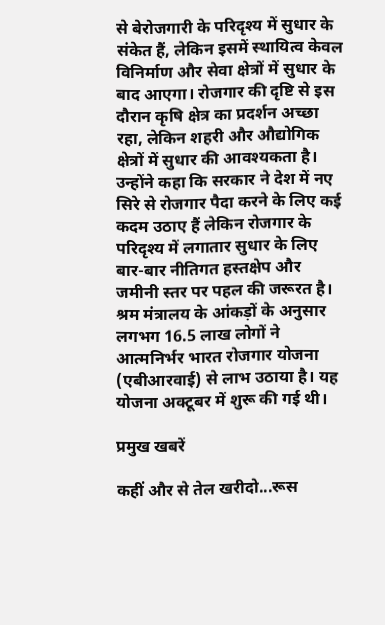से बेरोजगारी के परिदृश्य में सुधार के संकेत हैं, लेकिन इसमें स्थायित्व केवल विनिर्माण और सेवा क्षेत्रों में सुधार के बाद आएगा। रोजगार की दृष्टि से इस दौरान कृषि क्षेत्र का प्रदर्शन अच्छा रहा, लेकिन शहरी और औद्योगिक क्षेत्रों में सुधार की आवश्यकता है। उन्होंने कहा कि सरकार ने देश में नए सिरे से रोजगार पैदा करने के लिए कई कदम उठाए हैं लेकिन रोजगार के परिदृश्य में लगातार सुधार के लिए बार-बार नीतिगत हस्तक्षेप और जमीनी स्तर पर पहल की जरूरत है। श्रम मंत्रालय के आंकड़ों के अनुसार लगभग 16.5 लाख लोगों ने आत्मनिर्भर भारत रोजगार योजना (एबीआरवाई) से लाभ उठाया है। यह योजना अक्टूबर में शुरू की गई थी।

प्रमुख खबरें

कहीं और से तेल खरीदो...रूस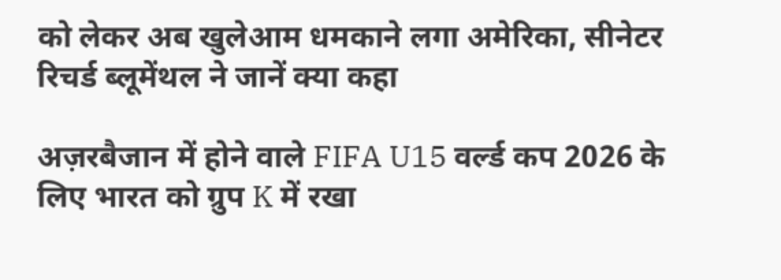को लेकर अब खुलेआम धमकाने लगा अमेरिका, सीनेटर रिचर्ड ब्लूमेंथल ने जानें क्या कहा

अज़रबैजान में होने वाले FIFA U15 वर्ल्ड कप 2026 के लिए भारत को ग्रुप K में रखा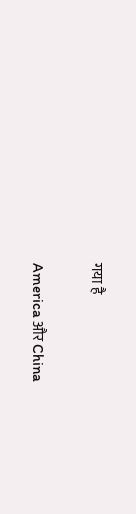गया है

America और China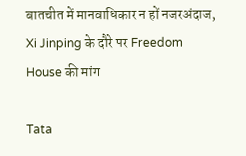बातचीत में मानवाधिकार न हों नजरअंदाज, Xi Jinping के दौरे पर Freedom House की मांग

Tata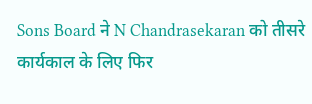Sons Board ने N Chandrasekaran को तीसरे कार्यकाल के लिए फिर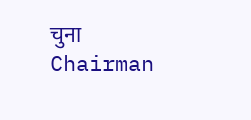चुना Chairman